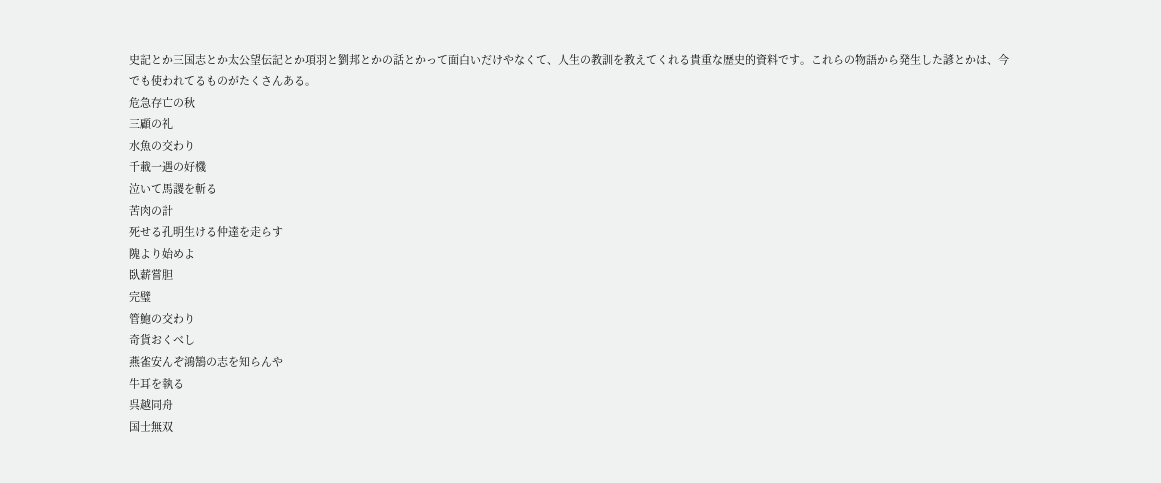史記とか三国志とか太公望伝記とか項羽と劉邦とかの話とかって面白いだけやなくて、人生の教訓を教えてくれる貴重な歴史的資料です。これらの物語から発生した諺とかは、今でも使われてるものがたくさんある。
危急存亡の秋
三顧の礼
水魚の交わり
千載一遇の好機
泣いて馬謖を斬る
苦肉の計
死せる孔明生ける仲達を走らす
隗より始めよ
臥薪嘗胆
完璧
管鮑の交わり
奇貨おくべし
燕雀安んぞ鴻鵠の志を知らんや
牛耳を執る
呉越同舟
国士無双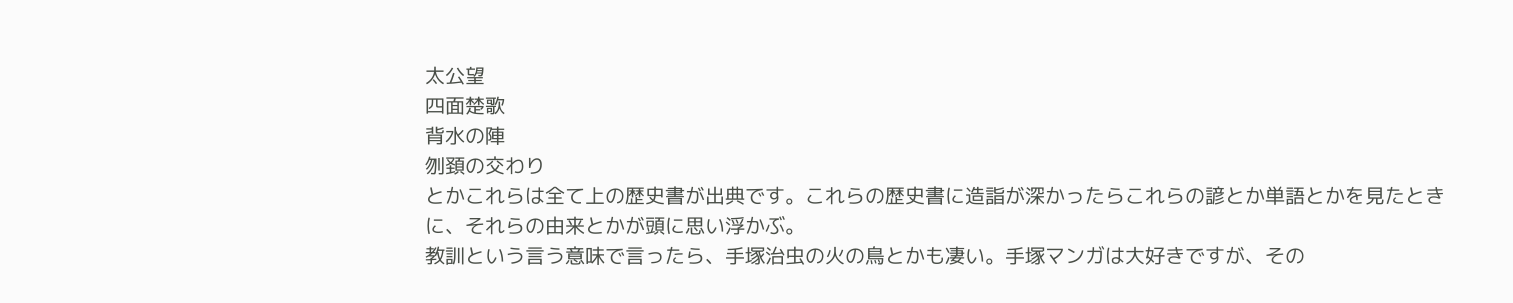太公望
四面楚歌
背水の陣
刎頚の交わり
とかこれらは全て上の歴史書が出典です。これらの歴史書に造詣が深かったらこれらの諺とか単語とかを見たときに、それらの由来とかが頭に思い浮かぶ。
教訓という言う意味で言ったら、手塚治虫の火の鳥とかも凄い。手塚マンガは大好きですが、その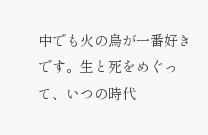中でも火の鳥が一番好きです。生と死をめぐって、いつの時代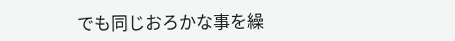でも同じおろかな事を繰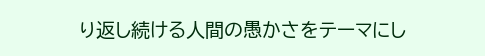り返し続ける人間の愚かさをテーマにし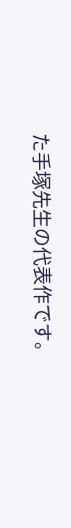た手塚先生の代表作です。